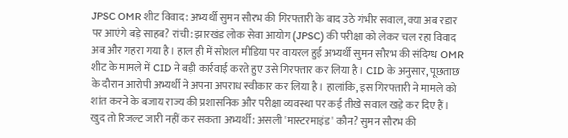JPSC OMR शीट विवाद: अभ्यर्थी सुमन सौरभ की गिरफ्तारी के बाद उठे गंभीर सवाल, क्या अब रडार पर आएंगे बड़े साहब? रांची: झारखंड लोक सेवा आयोग (JPSC) की परीक्षा को लेकर चल रहा विवाद अब और गहरा गया है। हाल ही में सोशल मीडिया पर वायरल हुई अभ्यर्थी सुमन सौरभ की संदिग्ध OMR शीट के मामले में CID ने बड़ी कार्रवाई करते हुए उसे गिरफ्तार कर लिया है। CID के अनुसार, पूछताछ के दौरान आरोपी अभ्यर्थी ने अपना अपराध स्वीकार कर लिया है। हालांकि, इस गिरफ्तारी ने मामले को शांत करने के बजाय राज्य की प्रशासनिक और परीक्षा व्यवस्था पर कई तीखे सवाल खड़े कर दिए हैं। खुद तो रिजल्ट जारी नहीं कर सकता अभ्यर्थी: असली 'मास्टरमाइंड' कौन? सुमन सौरभ की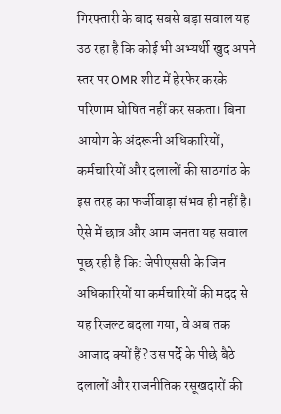गिरफ्तारी के बाद सबसे बड़ा सवाल यह उठ रहा है कि कोई भी अभ्यर्थी खुद अपने स्तर पर OMR शीट में हेरफेर करके परिणाम घोषित नहीं कर सकता। बिना आयोग के अंदरूनी अधिकारियों, कर्मचारियों और दलालों की साठगांठ के इस तरह का फर्जीवाड़ा संभव ही नहीं है। ऐसे में छात्र और आम जनता यह सवाल पूछ रही है कि: जेपीएससी के जिन अधिकारियों या कर्मचारियों की मदद से यह रिजल्ट बदला गया, वे अब तक आजाद क्यों हैं? उस पर्दे के पीछे बैठे दलालों और राजनीतिक रसूखदारों की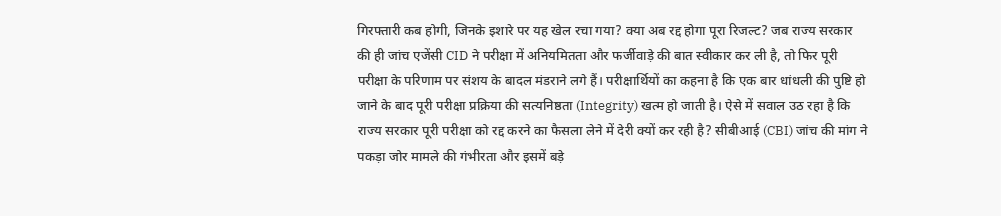गिरफ्तारी कब होगी, जिनके इशारे पर यह खेल रचा गया? क्या अब रद्द होगा पूरा रिजल्ट? जब राज्य सरकार की ही जांच एजेंसी CID ने परीक्षा में अनियमितता और फर्जीवाड़े की बात स्वीकार कर ली है, तो फिर पूरी परीक्षा के परिणाम पर संशय के बादल मंडराने लगे हैं। परीक्षार्थियों का कहना है कि एक बार धांधली की पुष्टि हो जाने के बाद पूरी परीक्षा प्रक्रिया की सत्यनिष्ठता (Integrity) खत्म हो जाती है। ऐसे में सवाल उठ रहा है कि राज्य सरकार पूरी परीक्षा को रद्द करने का फैसला लेने में देरी क्यों कर रही है? सीबीआई (CBI) जांच की मांग ने पकड़ा जोर मामले की गंभीरता और इसमें बड़े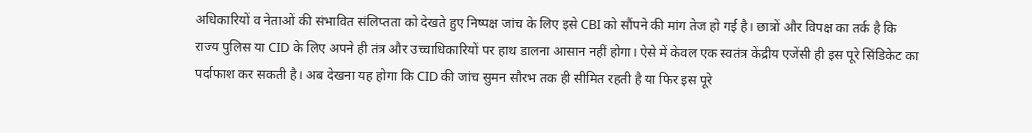अधिकारियों व नेताओं की संभावित संलिप्तता को देखते हुए निष्पक्ष जांच के लिए इसे CBI को सौंपने की मांग तेज हो गई है। छात्रों और विपक्ष का तर्क है कि राज्य पुलिस या CID के लिए अपने ही तंत्र और उच्चाधिकारियों पर हाथ डालना आसान नहीं होगा। ऐसे में केवल एक स्वतंत्र केंद्रीय एजेंसी ही इस पूरे सिंडिकेट का पर्दाफाश कर सकती है। अब देखना यह होगा कि CID की जांच सुमन सौरभ तक ही सीमित रहती है या फिर इस पूरे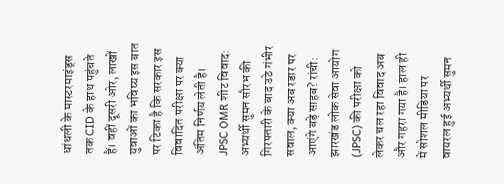धांधली के मास्टरमाइंड्स तक CID के हाथ पहुंचते हैं। वहीं दूसरी ओर, लाखों युवाओं का भविष्य इस बात पर टिका है कि सरकार इस विवादित परीक्षा पर क्या अंतिम निर्णय लेती है।
JPSC OMR शीट विवाद: अभ्यर्थी सुमन सौरभ की गिरफ्तारी के बाद उठे गंभीर सवाल, क्या अब रडार पर आएंगे बड़े साहब? रांची: झारखंड लोक सेवा आयोग (JPSC) की परीक्षा को लेकर चल रहा विवाद अब और गहरा गया है। हाल ही में सोशल मीडिया पर वायरल हुई अभ्यर्थी सुमन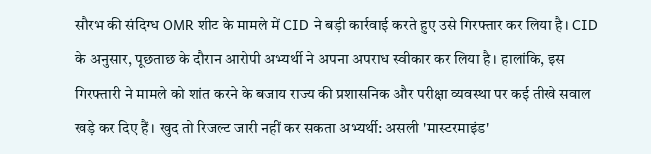सौरभ की संदिग्ध OMR शीट के मामले में CID ने बड़ी कार्रवाई करते हुए उसे गिरफ्तार कर लिया है। CID के अनुसार, पूछताछ के दौरान आरोपी अभ्यर्थी ने अपना अपराध स्वीकार कर लिया है। हालांकि, इस गिरफ्तारी ने मामले को शांत करने के बजाय राज्य की प्रशासनिक और परीक्षा व्यवस्था पर कई तीखे सवाल खड़े कर दिए हैं। खुद तो रिजल्ट जारी नहीं कर सकता अभ्यर्थी: असली 'मास्टरमाइंड'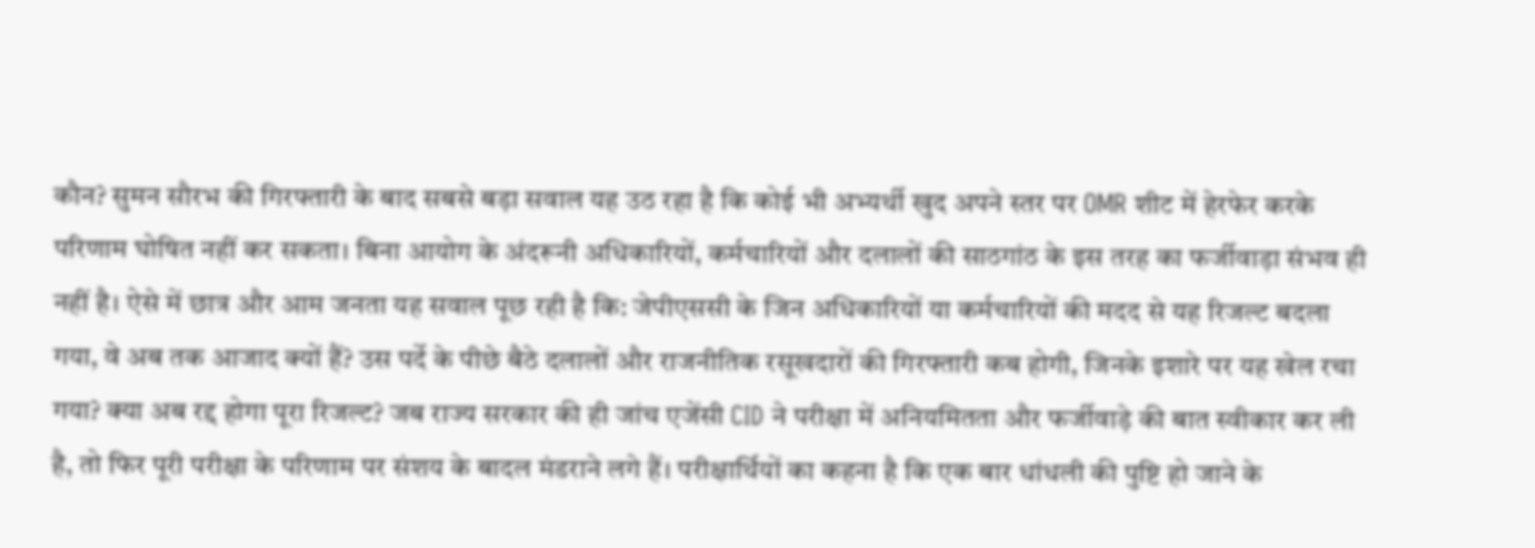कौन? सुमन सौरभ की गिरफ्तारी के बाद सबसे बड़ा सवाल यह उठ रहा है कि कोई भी अभ्यर्थी खुद अपने स्तर पर OMR शीट में हेरफेर करके परिणाम घोषित नहीं कर सकता। बिना आयोग के अंदरूनी अधिकारियों, कर्मचारियों और दलालों की साठगांठ के इस तरह का फर्जीवाड़ा संभव ही नहीं है। ऐसे में छात्र और आम जनता यह सवाल पूछ रही है कि: जेपीएससी के जिन अधिकारियों या कर्मचारियों की मदद से यह रिजल्ट बदला गया, वे अब तक आजाद क्यों हैं? उस पर्दे के पीछे बैठे दलालों और राजनीतिक रसूखदारों की गिरफ्तारी कब होगी, जिनके इशारे पर यह खेल रचा गया? क्या अब रद्द होगा पूरा रिजल्ट? जब राज्य सरकार की ही जांच एजेंसी CID ने परीक्षा में अनियमितता और फर्जीवाड़े की बात स्वीकार कर ली है, तो फिर पूरी परीक्षा के परिणाम पर संशय के बादल मंडराने लगे हैं। परीक्षार्थियों का कहना है कि एक बार धांधली की पुष्टि हो जाने के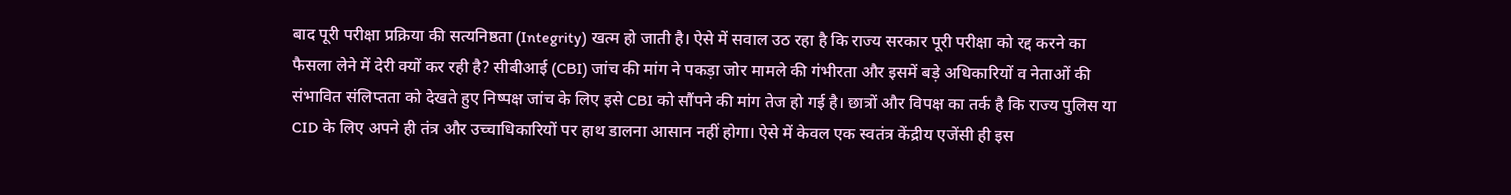बाद पूरी परीक्षा प्रक्रिया की सत्यनिष्ठता (Integrity) खत्म हो जाती है। ऐसे में सवाल उठ रहा है कि राज्य सरकार पूरी परीक्षा को रद्द करने का फैसला लेने में देरी क्यों कर रही है? सीबीआई (CBI) जांच की मांग ने पकड़ा जोर मामले की गंभीरता और इसमें बड़े अधिकारियों व नेताओं की संभावित संलिप्तता को देखते हुए निष्पक्ष जांच के लिए इसे CBI को सौंपने की मांग तेज हो गई है। छात्रों और विपक्ष का तर्क है कि राज्य पुलिस या CID के लिए अपने ही तंत्र और उच्चाधिकारियों पर हाथ डालना आसान नहीं होगा। ऐसे में केवल एक स्वतंत्र केंद्रीय एजेंसी ही इस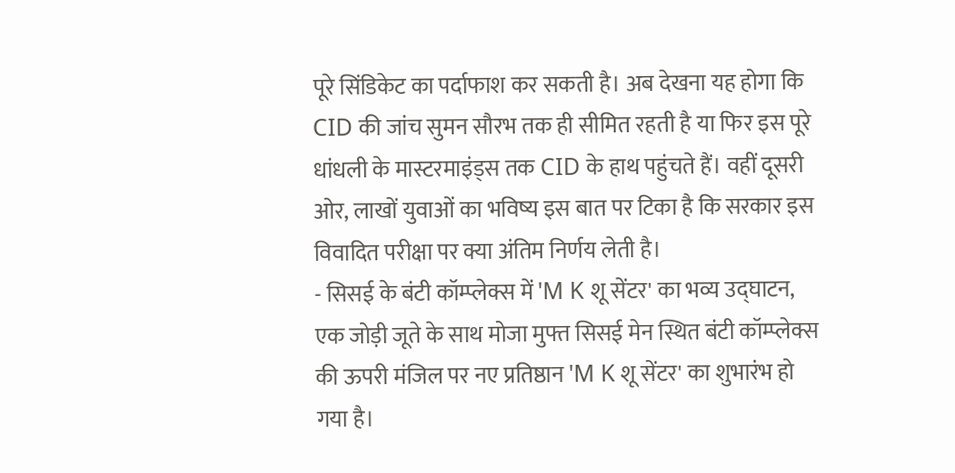पूरे सिंडिकेट का पर्दाफाश कर सकती है। अब देखना यह होगा कि CID की जांच सुमन सौरभ तक ही सीमित रहती है या फिर इस पूरे धांधली के मास्टरमाइंड्स तक CID के हाथ पहुंचते हैं। वहीं दूसरी ओर, लाखों युवाओं का भविष्य इस बात पर टिका है कि सरकार इस विवादित परीक्षा पर क्या अंतिम निर्णय लेती है।
- सिसई के बंटी कॉम्प्लेक्स में 'M K शू सेंटर' का भव्य उद्घाटन, एक जोड़ी जूते के साथ मोजा मुफ्त सिसई मेन स्थित बंटी कॉम्प्लेक्स की ऊपरी मंजिल पर नए प्रतिष्ठान 'M K शू सेंटर' का शुभारंभ हो गया है।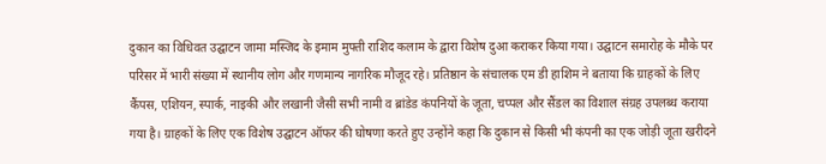दुकान का विधिवत उद्घाटन जामा मस्जिद के इमाम मुफ्ती राशिद कलाम के द्वारा विशेष दुआ कराकर किया गया। उद्घाटन समारोह के मौके पर परिसर में भारी संख्या में स्थानीय लोग और गणमान्य नागरिक मौजूद रहे। प्रतिष्ठान के संचालक एम डी हाशिम ने बताया कि ग्राहकों के लिए कैंपस, एशियन, स्पार्क, नाइकी और लखानी जैसी सभी नामी व ब्रांडेड कंपनियों के जूता, चप्पल और सैंडल का विशाल संग्रह उपलब्ध कराया गया है। ग्राहकों के लिए एक विशेष उद्घाटन ऑफर की घोषणा करते हुए उन्होंने कहा कि दुकान से किसी भी कंपनी का एक जोड़ी जूता खरीदने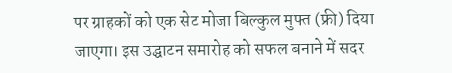पर ग्राहकों को एक सेट मोजा बिल्कुल मुफ्त (फ्री) दिया जाएगा। इस उद्घाटन समारोह को सफल बनाने में सदर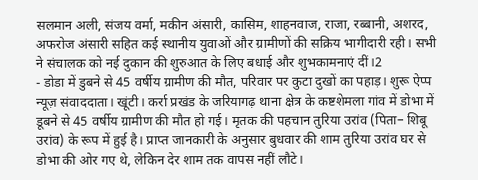सलमान अली, संजय वर्मा, मकीन अंसारी, कासिम, शाहनवाज, राजा, रब्बानी, अशरद, अफरोज अंसारी सहित कई स्थानीय युवाओं और ग्रामीणों की सक्रिय भागीदारी रही। सभी ने संचालक को नई दुकान की शुरुआत के लिए बधाई और शुभकामनाएं दीं।2
- डोडा में डुबने से 45 वर्षीय ग्रामीण की मौत, परिवार पर कुटा दुखों का पहाड़। शुरू ऐप्प न्यूज़ संवाददाता। खूंटी। कर्रा प्रखंड के जरियागढ़ थाना क्षेत्र के कष्टशेमला गांव में डोभा में डूबने से 45 वर्षीय ग्रामीण की मौत हो गई। मृतक की पहचान तुरिया उरांव (पिता– शिबू उरांव) के रूप में हुई है। प्राप्त जानकारी के अनुसार बुधवार की शाम तुरिया उरांव घर से डोभा की ओर गए थे, लेकिन देर शाम तक वापस नहीं लौटे।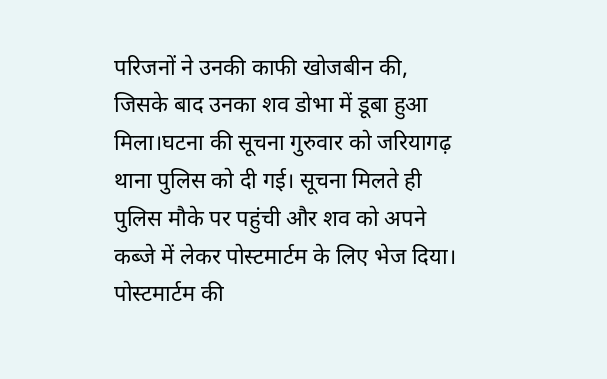परिजनों ने उनकी काफी खोजबीन की, जिसके बाद उनका शव डोभा में डूबा हुआ मिला।घटना की सूचना गुरुवार को जरियागढ़ थाना पुलिस को दी गई। सूचना मिलते ही पुलिस मौके पर पहुंची और शव को अपने कब्जे में लेकर पोस्टमार्टम के लिए भेज दिया। पोस्टमार्टम की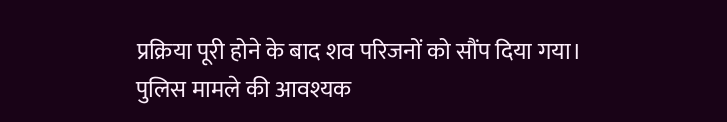प्रक्रिया पूरी होने के बाद शव परिजनों को सौंप दिया गया। पुलिस मामले की आवश्यक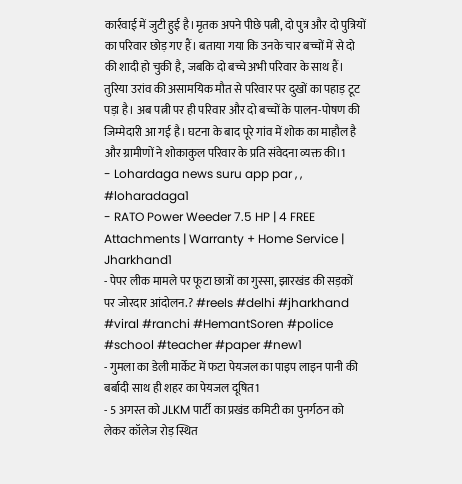कार्रवाई में जुटी हुई है।मृतक अपने पीछे पत्नी, दो पुत्र और दो पुत्रियों का परिवार छोड़ गए हैं। बताया गया कि उनके चार बच्चों में से दो की शादी हो चुकी है, जबकि दो बच्चे अभी परिवार के साथ हैं। तुरिया उरांव की असामयिक मौत से परिवार पर दुखों का पहाड़ टूट पड़ा है। अब पत्नी पर ही परिवार और दो बच्चों के पालन-पोषण की जिम्मेदारी आ गई है। घटना के बाद पूरे गांव में शोक का माहौल है और ग्रामीणों ने शोकाकुल परिवार के प्रति संवेदना व्यक्त की।1
- Lohardaga news suru app par , , #loharadaga1
- RATO Power Weeder 7.5 HP | 4 FREE Attachments | Warranty + Home Service | Jharkhand1
- पेपर लीक मामले पर फूटा छात्रों का गुस्सा, झारखंड की सड़कों पर जोरदार आंदोलन.? #reels #delhi #jharkhand #viral #ranchi #HemantSoren #police #school #teacher #paper #new1
- गुमला का डेली मार्केट में फटा पेयजल का पाइप लाइन पानी की बर्बादी साथ ही शहर का पेयजल दूषित1
- 5 अगस्त को JLKM पार्टी का प्रखंड कमिटी का पुनर्गठन को लेकर कॉलेज रोड़ स्थित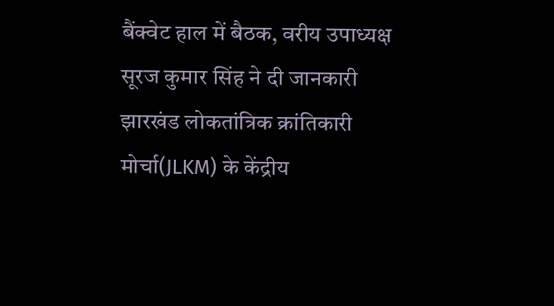बैंक्वेट हाल में बैठक, वरीय उपाध्यक्ष सूरज कुमार सिंह ने दी जानकारी झारखंड लोकतांत्रिक क्रांतिकारी मोर्चा(JLKM) के केंद्रीय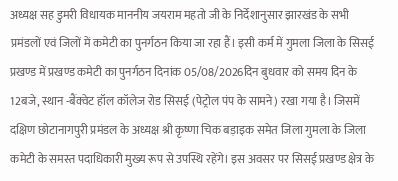अध्यक्ष सह डुमरी विधायक माननीय जयराम महतो जी के निर्देशानुसार झारखंड के सभी प्रमंडलों एवं जिलों में कमेटी का पुनर्गठन किया जा रहा हैं। इसी कर्म में गुमला जिला के सिसई प्रखण्ड में प्रखण्ड कमेटी का पुनर्गठन दिनांक 05/08/2026दिन बुधवार को समय दिन के 12बजे, स्थान -बैंक्वेट हॉल कॉलेज रोड सिसई (पेट्रोल पंप के सामने) रखा गया है। जिसमें दक्षिण छोटानागपुरी प्रमंडल के अध्यक्ष श्री कृष्णा चिक बड़ाइक समेत जिला गुमला के जिला कमेटी के समस्त पदाधिकारी मुख्य रूप से उपस्थि रहेंगे। इस अवसर पर सिसई प्रखण्ड क्षेत्र के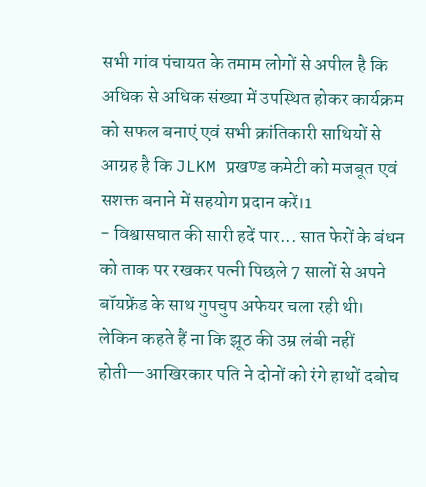सभी गांव पंचायत के तमाम लोगों से अपील है कि अधिक से अधिक संख्या में उपस्थित होकर कार्यक्रम को सफल बनाएं एवं सभी क्रांतिकारी साथियों से आग्रह है कि JLKM प्रखण्ड कमेटी को मजबूत एवं सशक्त बनाने में सहयोग प्रदान करें।1
- विश्वासघात की सारी हदें पार... सात फेरों के बंधन को ताक पर रखकर पत्नी पिछले 7 सालों से अपने बॉयफ्रेंड के साथ गुपचुप अफेयर चला रही थी। लेकिन कहते हैं ना कि झूठ की उम्र लंबी नहीं होती—आखिरकार पति ने दोनों को रंगे हाथों दबोच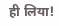ही लिया!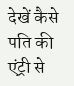देखें कैसे पति की एंट्री से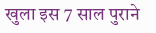खुला इस 7 साल पुराने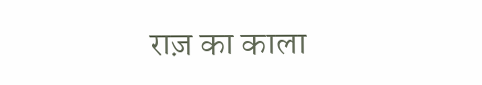राज़ का काला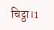चिट्ठा।1